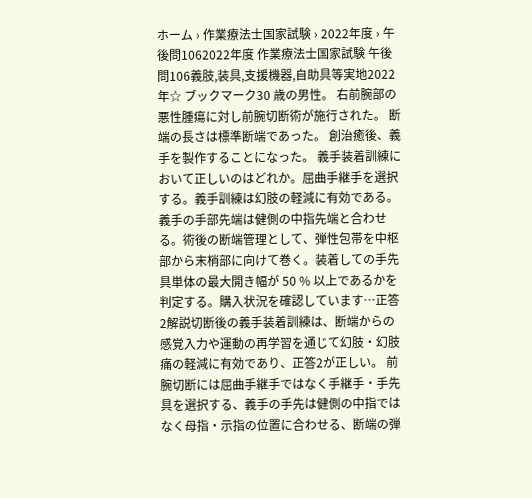ホーム › 作業療法士国家試験 › 2022年度 › 午後問1062022年度 作業療法士国家試験 午後問106義肢,装具,支援機器,自助具等実地2022年☆ ブックマーク30 歳の男性。 右前腕部の悪性腫瘍に対し前腕切断術が施行された。 断端の長さは標準断端であった。 創治癒後、義手を製作することになった。 義手装着訓練において正しいのはどれか。屈曲手継手を選択する。義手訓練は幻肢の軽減に有効である。義手の手部先端は健側の中指先端と合わせる。術後の断端管理として、弾性包帯を中枢部から末梢部に向けて巻く。装着しての手先具単体の最大開き幅が 50 % 以上であるかを判定する。購入状況を確認しています…正答2解説切断後の義手装着訓練は、断端からの感覚入力や運動の再学習を通じて幻肢・幻肢痛の軽減に有効であり、正答2が正しい。 前腕切断には屈曲手継手ではなく手継手・手先具を選択する、義手の手先は健側の中指ではなく母指・示指の位置に合わせる、断端の弾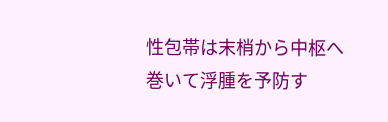性包帯は末梢から中枢へ巻いて浮腫を予防す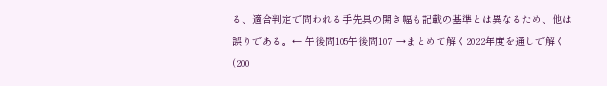る、適合判定で問われる手先具の開き幅も記載の基準とは異なるため、他は誤りである。← 午後問105午後問107 →まとめて解く2022年度を通しで解く(200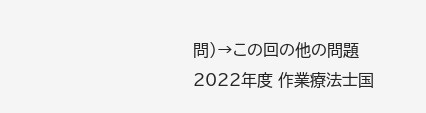問)→この回の他の問題2022年度 作業療法士国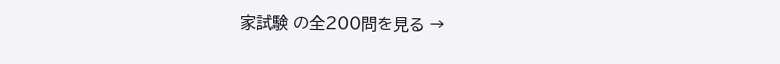家試験 の全200問を見る →